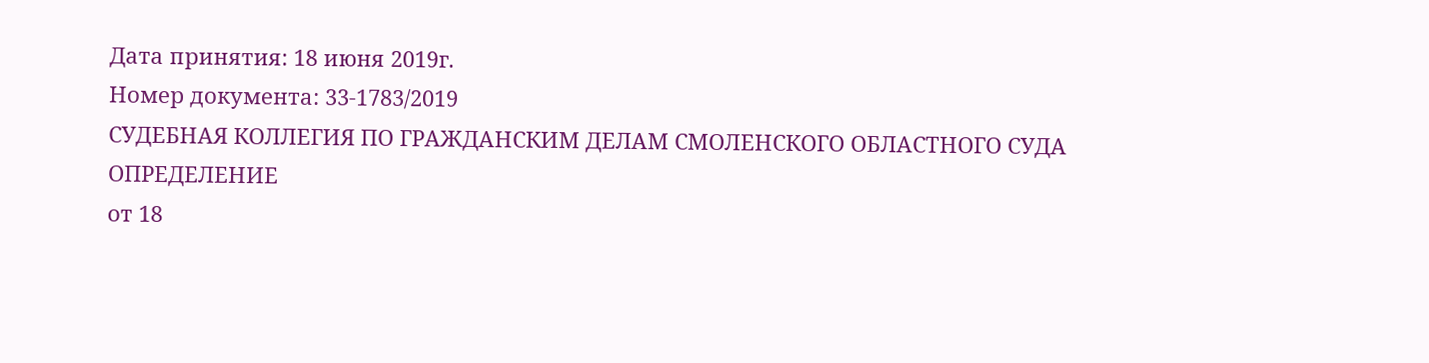Дата принятия: 18 июня 2019г.
Номер документа: 33-1783/2019
СУДЕБНАЯ КОЛЛЕГИЯ ПО ГРАЖДАНСКИМ ДЕЛАМ СМОЛЕНСКОГО ОБЛАСТНОГО СУДА
ОПРЕДЕЛЕНИЕ
от 18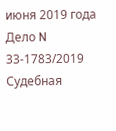июня 2019 года Дело N 33-1783/2019
Судебная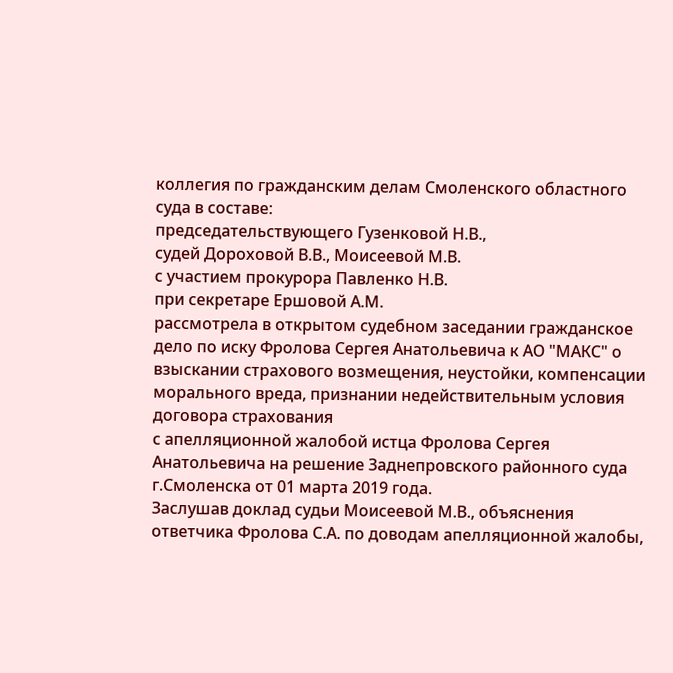коллегия по гражданским делам Смоленского областного суда в составе:
председательствующего Гузенковой Н.В.,
судей Дороховой В.В., Моисеевой М.В.
с участием прокурора Павленко Н.В.
при секретаре Ершовой А.М.
рассмотрела в открытом судебном заседании гражданское дело по иску Фролова Сергея Анатольевича к АО "МАКС" о взыскании страхового возмещения, неустойки, компенсации морального вреда, признании недействительным условия договора страхования
с апелляционной жалобой истца Фролова Сергея Анатольевича на решение Заднепровского районного суда г.Смоленска от 01 марта 2019 года.
Заслушав доклад судьи Моисеевой М.В., объяснения ответчика Фролова С.А. по доводам апелляционной жалобы,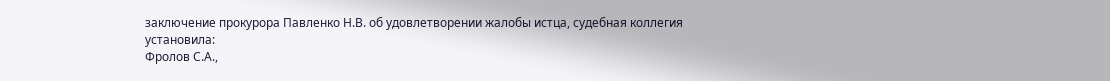заключение прокурора Павленко Н.В. об удовлетворении жалобы истца, судебная коллегия
установила:
Фролов С.А.,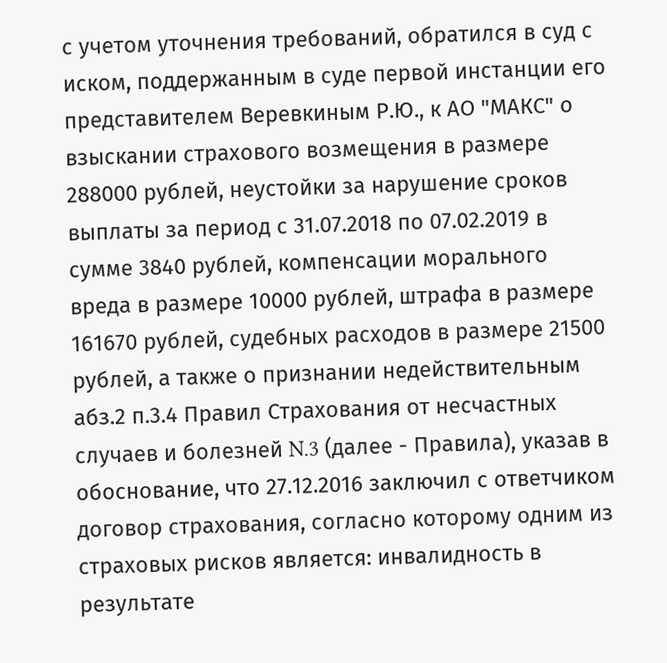с учетом уточнения требований, обратился в суд с иском, поддержанным в суде первой инстанции его представителем Веревкиным Р.Ю., к АО "МАКС" о взыскании страхового возмещения в размере 288000 рублей, неустойки за нарушение сроков выплаты за период с 31.07.2018 по 07.02.2019 в сумме 3840 рублей, компенсации морального вреда в размере 10000 рублей, штрафа в размере 161670 рублей, судебных расходов в размере 21500 рублей, а также о признании недействительным абз.2 п.3.4 Правил Страхования от несчастных случаев и болезней N.3 (далее - Правила), указав в обоснование, что 27.12.2016 заключил с ответчиком договор страхования, согласно которому одним из страховых рисков является: инвалидность в результате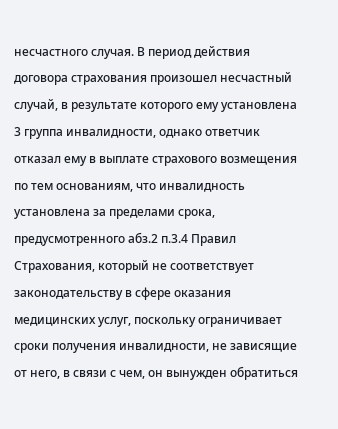несчастного случая. В период действия договора страхования произошел несчастный случай, в результате которого ему установлена 3 группа инвалидности, однако ответчик отказал ему в выплате страхового возмещения по тем основаниям, что инвалидность установлена за пределами срока, предусмотренного абз.2 п.3.4 Правил Страхования, который не соответствует законодательству в сфере оказания медицинских услуг, поскольку ограничивает сроки получения инвалидности, не зависящие от него, в связи с чем, он вынужден обратиться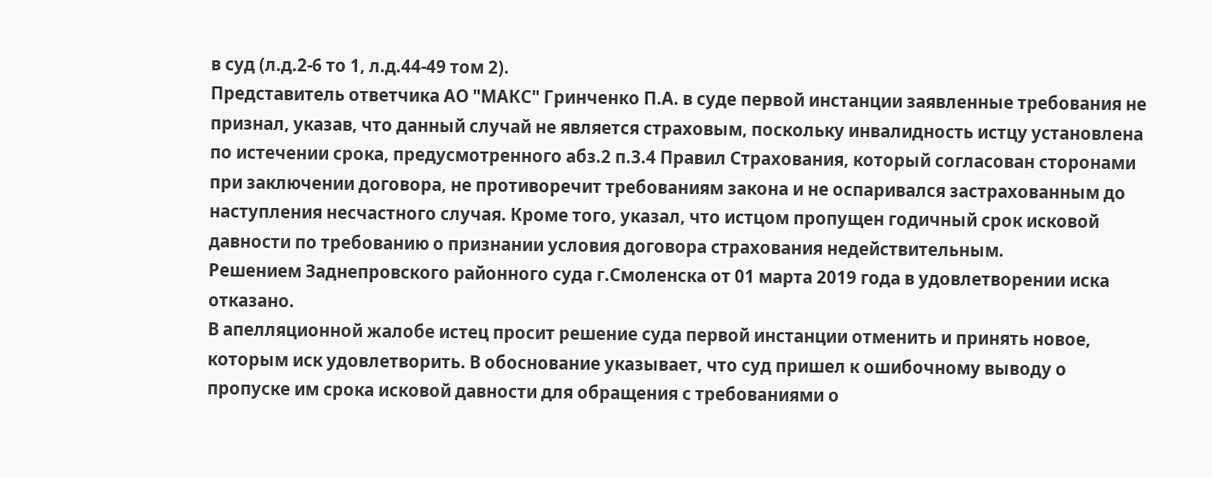в суд (л.д.2-6 то 1, л.д.44-49 том 2).
Представитель ответчика АО "МАКС" Гринченко П.А. в суде первой инстанции заявленные требования не признал, указав, что данный случай не является страховым, поскольку инвалидность истцу установлена по истечении срока, предусмотренного абз.2 п.3.4 Правил Страхования, который согласован сторонами при заключении договора, не противоречит требованиям закона и не оспаривался застрахованным до наступления несчастного случая. Кроме того, указал, что истцом пропущен годичный срок исковой давности по требованию о признании условия договора страхования недействительным.
Решением Заднепровского районного суда г.Смоленска от 01 марта 2019 года в удовлетворении иска отказано.
В апелляционной жалобе истец просит решение суда первой инстанции отменить и принять новое, которым иск удовлетворить. В обоснование указывает, что суд пришел к ошибочному выводу о пропуске им срока исковой давности для обращения с требованиями о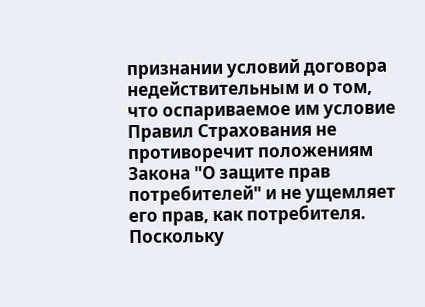признании условий договора недействительным и о том, что оспариваемое им условие Правил Страхования не противоречит положениям Закона "О защите прав потребителей" и не ущемляет его прав, как потребителя. Поскольку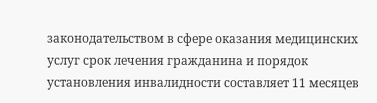законодательством в сфере оказания медицинских услуг срок лечения гражданина и порядок установления инвалидности составляет 11 месяцев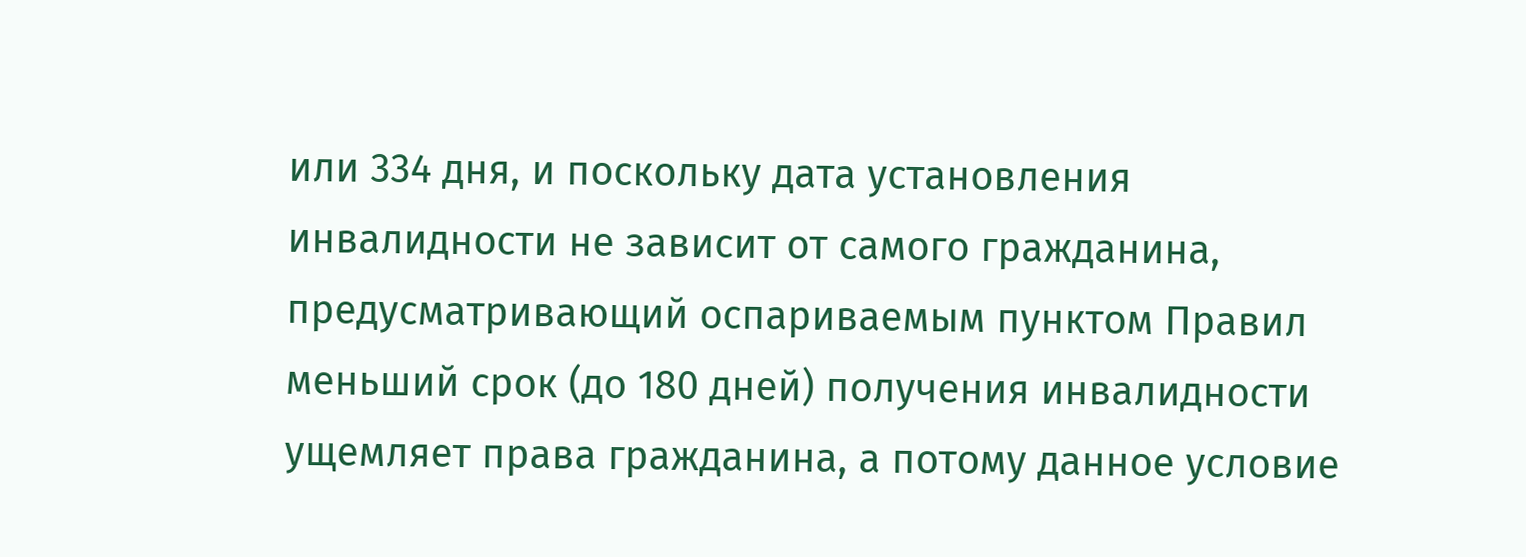или 334 дня, и поскольку дата установления инвалидности не зависит от самого гражданина, предусматривающий оспариваемым пунктом Правил меньший срок (до 180 дней) получения инвалидности ущемляет права гражданина, а потому данное условие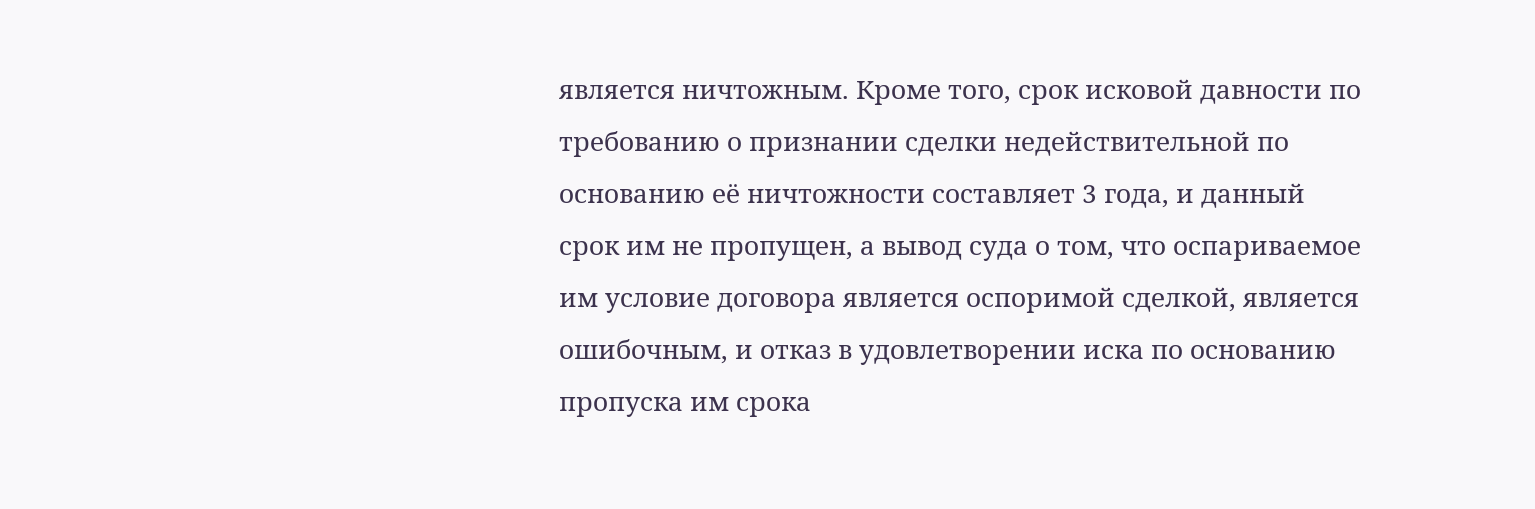является ничтожным. Кроме того, срок исковой давности по требованию о признании сделки недействительной по основанию её ничтожности составляет 3 года, и данный срок им не пропущен, а вывод суда о том, что оспариваемое им условие договора является оспоримой сделкой, является ошибочным, и отказ в удовлетворении иска по основанию пропуска им срока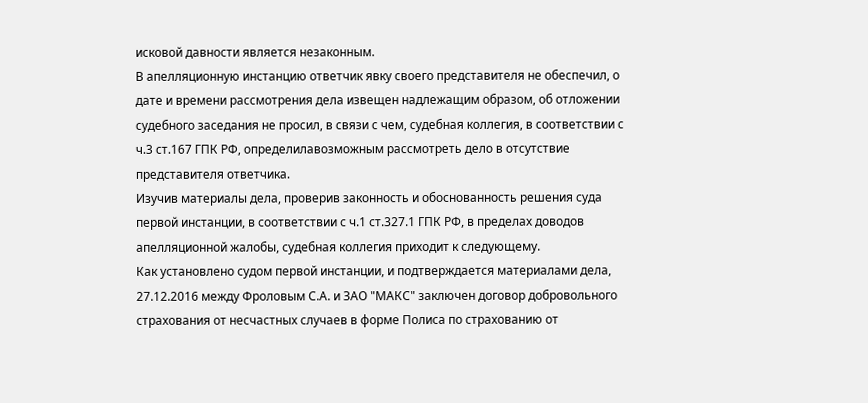исковой давности является незаконным.
В апелляционную инстанцию ответчик явку своего представителя не обеспечил, о дате и времени рассмотрения дела извещен надлежащим образом, об отложении судебного заседания не просил, в связи с чем, судебная коллегия, в соответствии с ч.3 ст.167 ГПК РФ, определилавозможным рассмотреть дело в отсутствие представителя ответчика.
Изучив материалы дела, проверив законность и обоснованность решения суда первой инстанции, в соответствии с ч.1 ст.327.1 ГПК РФ, в пределах доводов апелляционной жалобы, судебная коллегия приходит к следующему.
Как установлено судом первой инстанции, и подтверждается материалами дела, 27.12.2016 между Фроловым С.А. и ЗАО "МАКС" заключен договор добровольного страхования от несчастных случаев в форме Полиса по страхованию от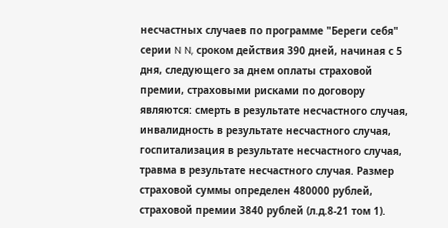несчастных случаев по программе "Береги себя" серии N N, сроком действия 390 дней, начиная с 5 дня, следующего за днем оплаты страховой премии, страховыми рисками по договору являются: смерть в результате несчастного случая, инвалидность в результате несчастного случая, госпитализация в результате несчастного случая, травма в результате несчастного случая. Размер страховой суммы определен 480000 рублей, страховой премии 3840 рублей (л.д.8-21 том 1).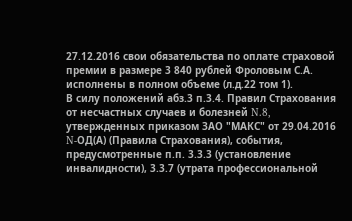27.12.2016 свои обязательства по оплате страховой премии в размере 3 840 рублей Фроловым С.А. исполнены в полном объеме (л.д.22 том 1).
В силу положений абз.3 п.3.4. Правил Страхования от несчастных случаев и болезней N.8, утвержденных приказом ЗАО "МАКС" от 29.04.2016 N-ОД(А) (Правила Страхования), события, предусмотренные п.п. 3.3.3 (установление инвалидности), 3.3.7 (утрата профессиональной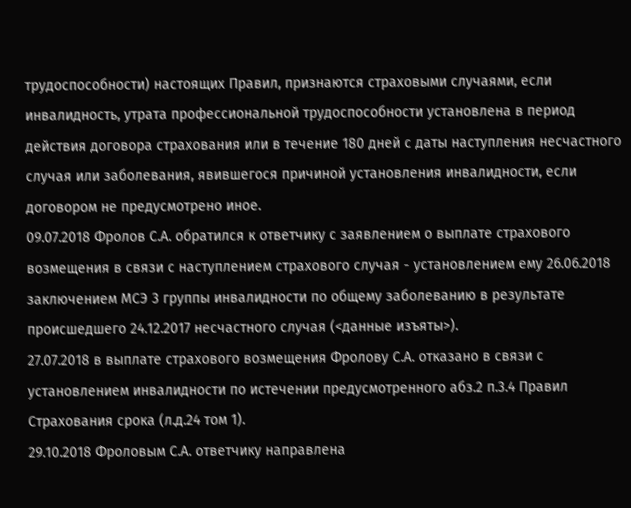трудоспособности) настоящих Правил, признаются страховыми случаями, если инвалидность, утрата профессиональной трудоспособности установлена в период действия договора страхования или в течение 180 дней с даты наступления несчастного случая или заболевания, явившегося причиной установления инвалидности, если договором не предусмотрено иное.
09.07.2018 Фролов С.А. обратился к ответчику с заявлением о выплате страхового возмещения в связи с наступлением страхового случая - установлением ему 26.06.2018 заключением МСЭ 3 группы инвалидности по общему заболеванию в результате происшедшего 24.12.2017 несчастного случая (<данные изъяты>).
27.07.2018 в выплате страхового возмещения Фролову С.А. отказано в связи с установлением инвалидности по истечении предусмотренного абз.2 п.3.4 Правил Страхования срока (л.д.24 том 1).
29.10.2018 Фроловым С.А. ответчику направлена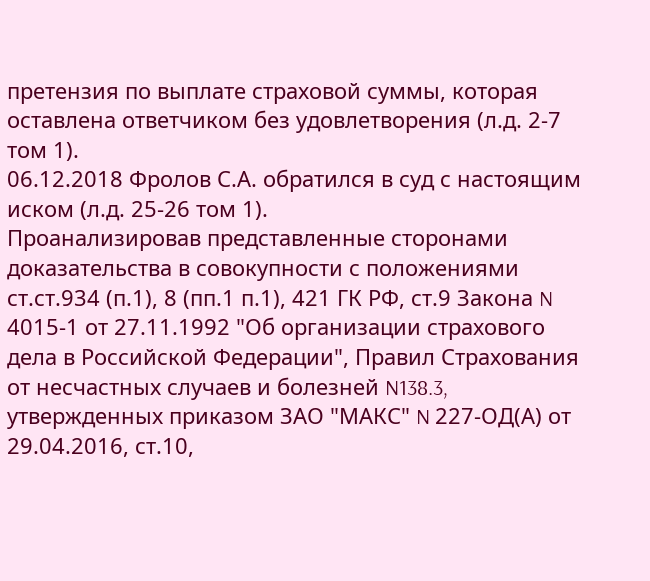претензия по выплате страховой суммы, которая оставлена ответчиком без удовлетворения (л.д. 2-7 том 1).
06.12.2018 Фролов С.А. обратился в суд с настоящим иском (л.д. 25-26 том 1).
Проанализировав представленные сторонами доказательства в совокупности с положениями ст.ст.934 (п.1), 8 (пп.1 п.1), 421 ГК РФ, ст.9 Закона N 4015-1 от 27.11.1992 "Об организации страхового дела в Российской Федерации", Правил Страхования от несчастных случаев и болезней N138.3, утвержденных приказом ЗАО "МАКС" N 227-ОД(А) от 29.04.2016, ст.10,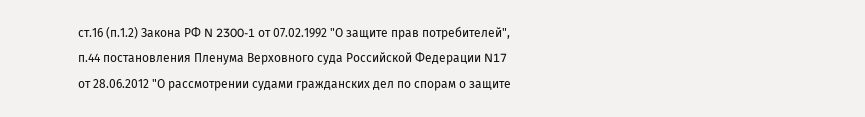ст.16 (п.1.2) Закона РФ N 2300-1 от 07.02.1992 "О защите прав потребителей", п.44 постановления Пленума Верховного суда Российской Федерации N17 от 28.06.2012 "О рассмотрении судами гражданских дел по спорам о защите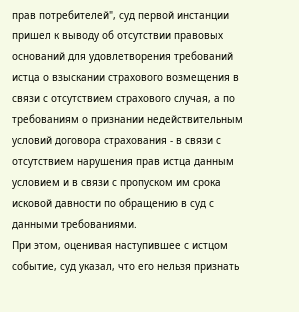прав потребителей", суд первой инстанции пришел к выводу об отсутствии правовых оснований для удовлетворения требований истца о взыскании страхового возмещения в связи с отсутствием страхового случая, а по требованиям о признании недействительным условий договора страхования - в связи с отсутствием нарушения прав истца данным условием и в связи с пропуском им срока исковой давности по обращению в суд с данными требованиями.
При этом, оценивая наступившее с истцом событие, суд указал, что его нельзя признать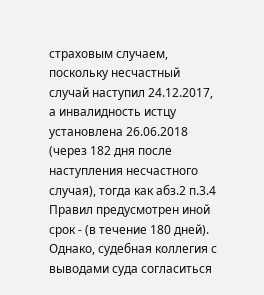страховым случаем, поскольку несчастный случай наступил 24.12.2017, а инвалидность истцу установлена 26.06.2018 (через 182 дня после наступления несчастного случая), тогда как абз.2 п.3.4 Правил предусмотрен иной срок - (в течение 180 дней).
Однако, судебная коллегия с выводами суда согласиться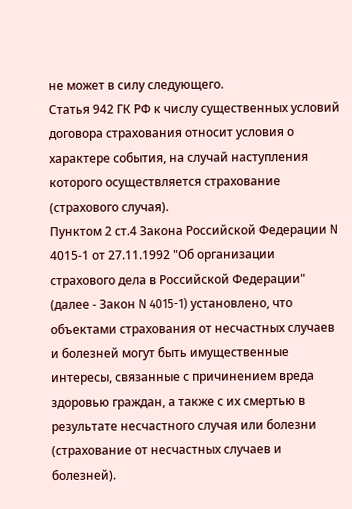не может в силу следующего.
Статья 942 ГК РФ к числу существенных условий договора страхования относит условия о характере события, на случай наступления которого осуществляется страхование (страхового случая).
Пунктом 2 ст.4 Закона Российской Федерации N 4015-1 от 27.11.1992 "Об организации страхового дела в Российской Федерации" (далее - Закон N 4015-1) установлено, что объектами страхования от несчастных случаев и болезней могут быть имущественные интересы, связанные с причинением вреда здоровью граждан, а также с их смертью в результате несчастного случая или болезни (страхование от несчастных случаев и болезней).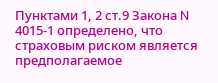Пунктами 1, 2 ст.9 Закона N 4015-1 определено, что страховым риском является предполагаемое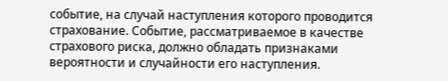событие, на случай наступления которого проводится страхование. Событие, рассматриваемое в качестве страхового риска, должно обладать признаками вероятности и случайности его наступления.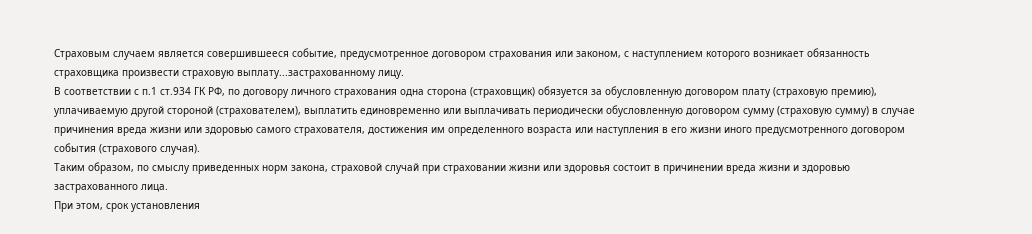Страховым случаем является совершившееся событие, предусмотренное договором страхования или законом, с наступлением которого возникает обязанность страховщика произвести страховую выплату...застрахованному лицу.
В соответствии с п.1 ст.934 ГК РФ, по договору личного страхования одна сторона (страховщик) обязуется за обусловленную договором плату (страховую премию), уплачиваемую другой стороной (страхователем), выплатить единовременно или выплачивать периодически обусловленную договором сумму (страховую сумму) в случае причинения вреда жизни или здоровью самого страхователя, достижения им определенного возраста или наступления в его жизни иного предусмотренного договором события (страхового случая).
Таким образом, по смыслу приведенных норм закона, страховой случай при страховании жизни или здоровья состоит в причинении вреда жизни и здоровью застрахованного лица.
При этом, срок установления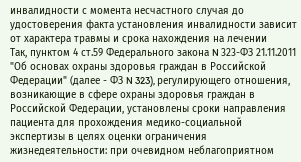инвалидности с момента несчастного случая до удостоверения факта установления инвалидности зависит от характера травмы и срока нахождения на лечении
Так, пунктом 4 ст.59 Федерального закона N 323-ФЗ 21.11.2011 "Об основах охраны здоровья граждан в Российской Федерации" (далее - ФЗ N 323), регулирующего отношения, возникающие в сфере охраны здоровья граждан в Российской Федерации, установлены сроки направления пациента для прохождения медико-социальной экспертизы в целях оценки ограничения жизнедеятельности: при очевидном неблагоприятном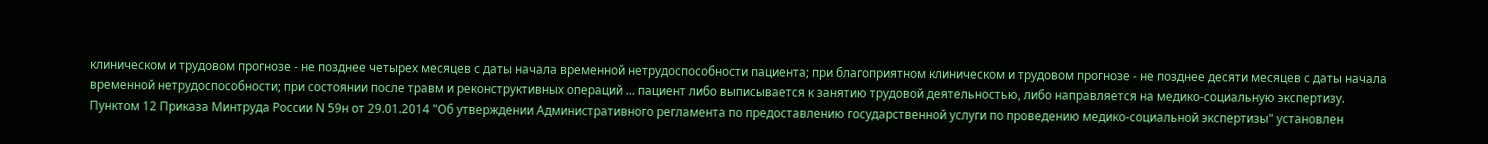клиническом и трудовом прогнозе - не позднее четырех месяцев с даты начала временной нетрудоспособности пациента; при благоприятном клиническом и трудовом прогнозе - не позднее десяти месяцев с даты начала временной нетрудоспособности; при состоянии после травм и реконструктивных операций ... пациент либо выписывается к занятию трудовой деятельностью, либо направляется на медико-социальную экспертизу.
Пунктом 12 Приказа Минтруда России N 59н от 29.01.2014 "Об утверждении Административного регламента по предоставлению государственной услуги по проведению медико-социальной экспертизы" установлен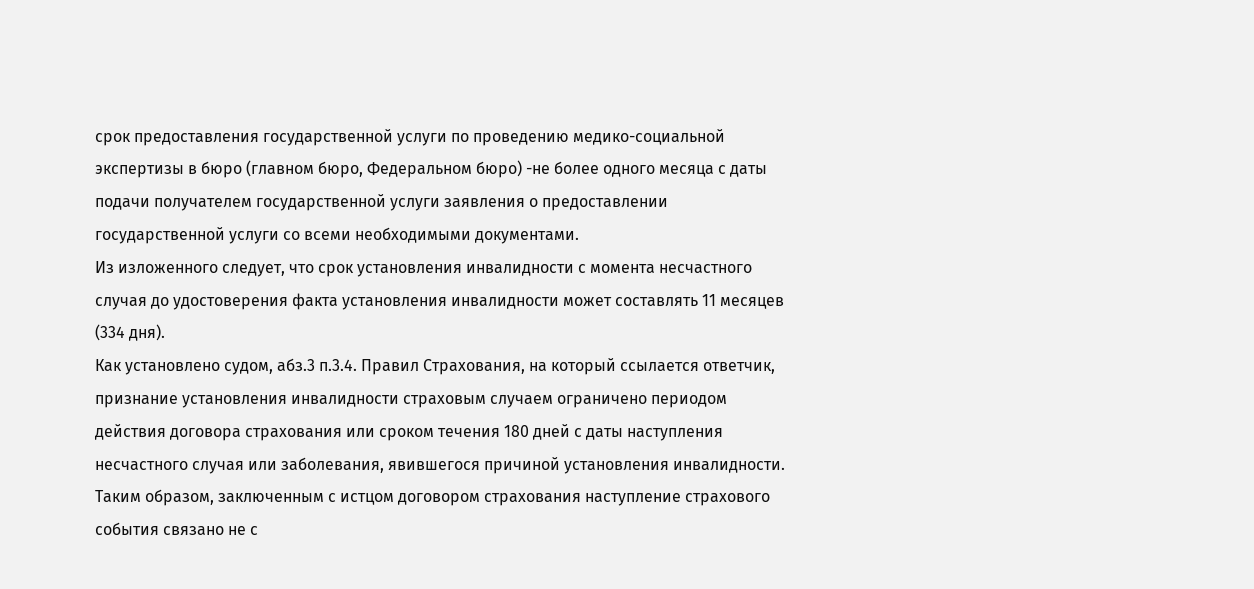срок предоставления государственной услуги по проведению медико-социальной экспертизы в бюро (главном бюро, Федеральном бюро) -не более одного месяца с даты подачи получателем государственной услуги заявления о предоставлении государственной услуги со всеми необходимыми документами.
Из изложенного следует, что срок установления инвалидности с момента несчастного случая до удостоверения факта установления инвалидности может составлять 11 месяцев (334 дня).
Как установлено судом, абз.3 п.3.4. Правил Страхования, на который ссылается ответчик, признание установления инвалидности страховым случаем ограничено периодом действия договора страхования или сроком течения 180 дней с даты наступления несчастного случая или заболевания, явившегося причиной установления инвалидности.
Таким образом, заключенным с истцом договором страхования наступление страхового события связано не с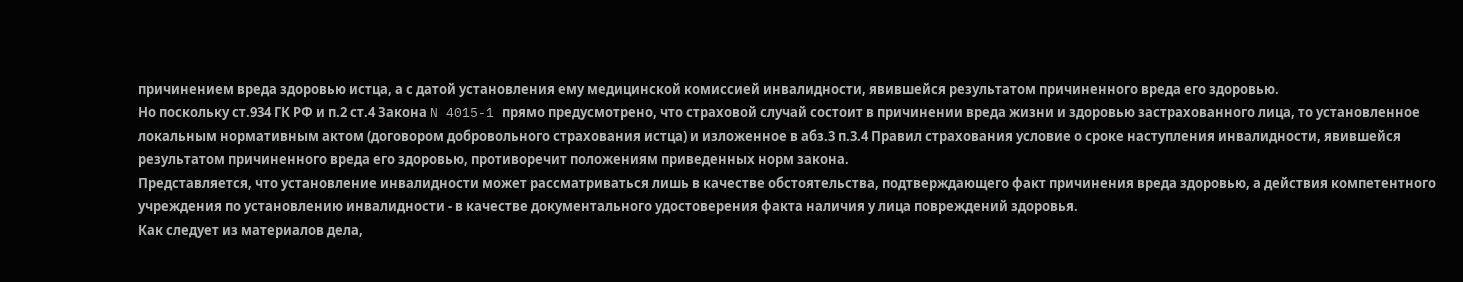причинением вреда здоровью истца, а с датой установления ему медицинской комиссией инвалидности, явившейся результатом причиненного вреда его здоровью.
Но поскольку ст.934 ГК РФ и п.2 ст.4 Закона N 4015-1 прямо предусмотрено, что страховой случай состоит в причинении вреда жизни и здоровью застрахованного лица, то установленное локальным нормативным актом (договором добровольного страхования истца) и изложенное в абз.3 п.3.4 Правил страхования условие о сроке наступления инвалидности, явившейся результатом причиненного вреда его здоровью, противоречит положениям приведенных норм закона.
Представляется, что установление инвалидности может рассматриваться лишь в качестве обстоятельства, подтверждающего факт причинения вреда здоровью, а действия компетентного учреждения по установлению инвалидности - в качестве документального удостоверения факта наличия у лица повреждений здоровья.
Как следует из материалов дела,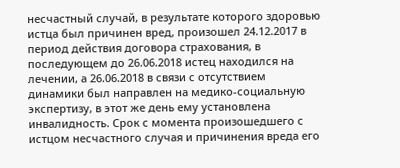несчастный случай, в результате которого здоровью истца был причинен вред, произошел 24.12.2017 в период действия договора страхования, в последующем до 26.06.2018 истец находился на лечении, а 26.06.2018 в связи с отсутствием динамики был направлен на медико-социальную экспертизу, в этот же день ему установлена инвалидность. Срок с момента произошедшего с истцом несчастного случая и причинения вреда его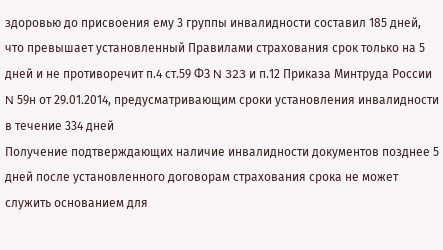здоровью до присвоения ему 3 группы инвалидности составил 185 дней, что превышает установленный Правилами страхования срок только на 5 дней и не противоречит п.4 ст.59 ФЗ N 323 и п.12 Приказа Минтруда России N 59н от 29.01.2014, предусматривающим сроки установления инвалидности в течение 334 дней
Получение подтверждающих наличие инвалидности документов позднее 5 дней после установленного договорам страхования срока не может служить основанием для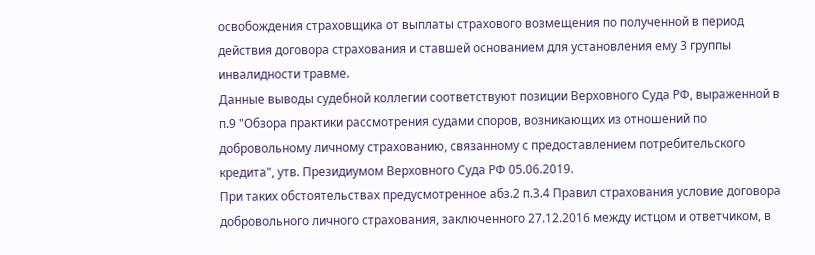освобождения страховщика от выплаты страхового возмещения по полученной в период действия договора страхования и ставшей основанием для установления ему 3 группы инвалидности травме.
Данные выводы судебной коллегии соответствуют позиции Верховного Суда РФ, выраженной в п.9 "Обзора практики рассмотрения судами споров, возникающих из отношений по добровольному личному страхованию, связанному с предоставлением потребительского кредита", утв. Президиумом Верховного Суда РФ 05.06.2019.
При таких обстоятельствах предусмотренное абз.2 п.3.4 Правил страхования условие договора добровольного личного страхования, заключенного 27.12.2016 между истцом и ответчиком, в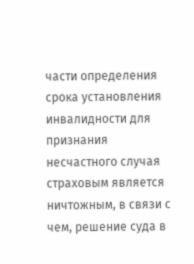части определения срока установления инвалидности для признания несчастного случая страховым является ничтожным, в связи с чем, решение суда в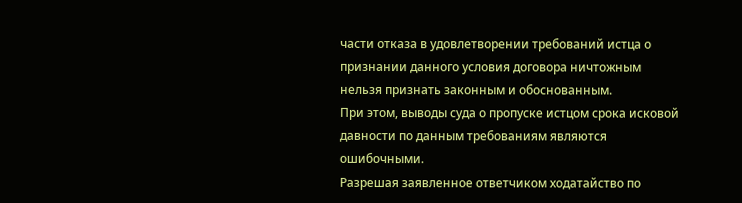части отказа в удовлетворении требований истца о признании данного условия договора ничтожным нельзя признать законным и обоснованным.
При этом, выводы суда о пропуске истцом срока исковой давности по данным требованиям являются ошибочными.
Разрешая заявленное ответчиком ходатайство по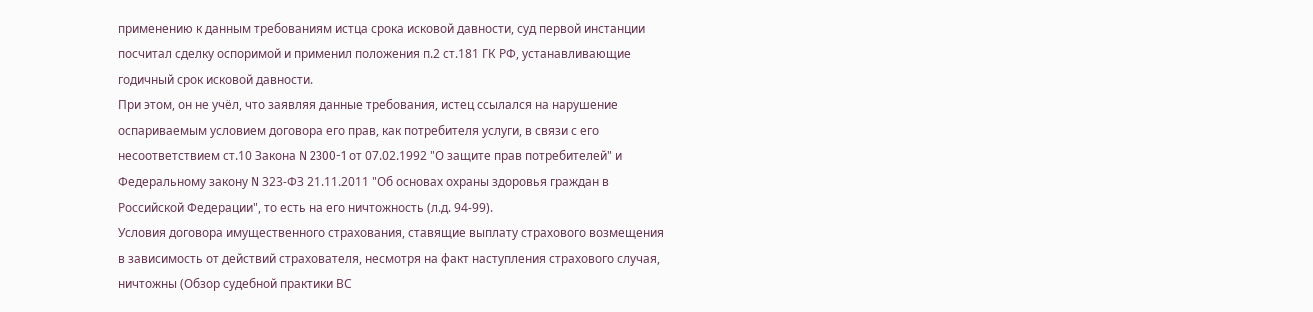применению к данным требованиям истца срока исковой давности, суд первой инстанции посчитал сделку оспоримой и применил положения п.2 ст.181 ГК РФ, устанавливающие годичный срок исковой давности.
При этом, он не учёл, что заявляя данные требования, истец ссылался на нарушение оспариваемым условием договора его прав, как потребителя услуги, в связи с его несоответствием ст.10 Закона N 2300-1 от 07.02.1992 "О защите прав потребителей" и Федеральному закону N 323-ФЗ 21.11.2011 "Об основах охраны здоровья граждан в Российской Федерации", то есть на его ничтожность (л.д. 94-99).
Условия договора имущественного страхования, ставящие выплату страхового возмещения в зависимость от действий страхователя, несмотря на факт наступления страхового случая, ничтожны (Обзор судебной практики ВС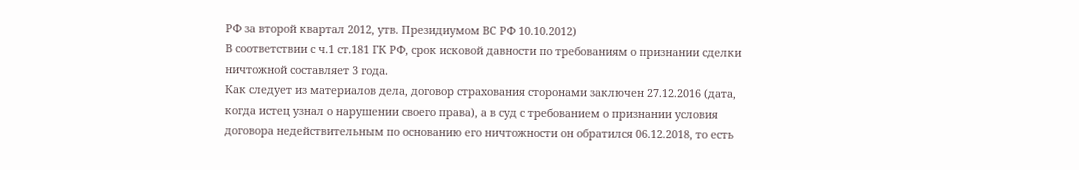РФ за второй квартал 2012, утв. Президиумом ВС РФ 10.10.2012)
В соответствии с ч.1 ст.181 ГК РФ, срок исковой давности по требованиям о признании сделки ничтожной составляет 3 года.
Как следует из материалов дела, договор страхования сторонами заключен 27.12.2016 (дата, когда истец узнал о нарушении своего права), а в суд с требованием о признании условия договора недействительным по основанию его ничтожности он обратился 06.12.2018, то есть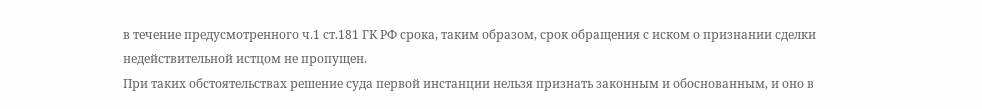в течение предусмотренного ч.1 ст.181 ГК РФ срока, таким образом, срок обращения с иском о признании сделки недействительной истцом не пропущен.
При таких обстоятельствах решение суда первой инстанции нельзя признать законным и обоснованным, и оно в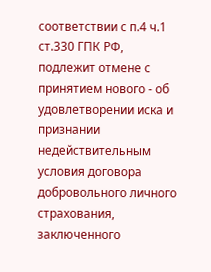соответствии с п.4 ч.1 ст.330 ГПК РФ, подлежит отмене с принятием нового - об удовлетворении иска и признании недействительным условия договора добровольного личного страхования, заключенного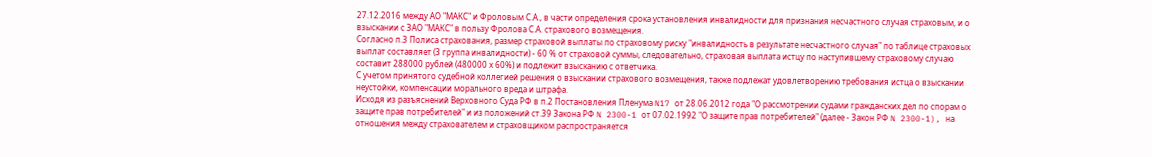27.12.2016 между АО "МАКС" и Фроловым С.А., в части определения срока установления инвалидности для признания несчастного случая страховым, и о взыскании с ЗАО "МАКС" в пользу Фролова С.А. страхового возмещения.
Согласно п.3 Полиса страхования, размер страховой выплаты по страховому риску "инвалидность в результате несчастного случая" по таблице страховых выплат составляет (3 группа инвалидности) - 60 % от страховой суммы, следовательно, страховая выплата истцу по наступившему страховому случаю составит 288000 рублей (480000 х 60%) и подлежит взысканию с ответчика.
С учетом принятого судебной коллегией решения о взыскании страхового возмещения, также подлежат удовлетворению требования истца о взыскании неустойки, компенсации морального вреда и штрафа.
Исходя из разъяснений Верховного Суда РФ в п.2 Постановления Пленума N17 от 28.06.2012 года "О рассмотрении судами гражданских дел по спорам о защите прав потребителей" и из положений ст.39 Закона РФ N 2300-1 от 07.02.1992 "О защите прав потребителей" (далее - Закон РФ N 2300-1), на отношения между страхователем и страховщиком распространяется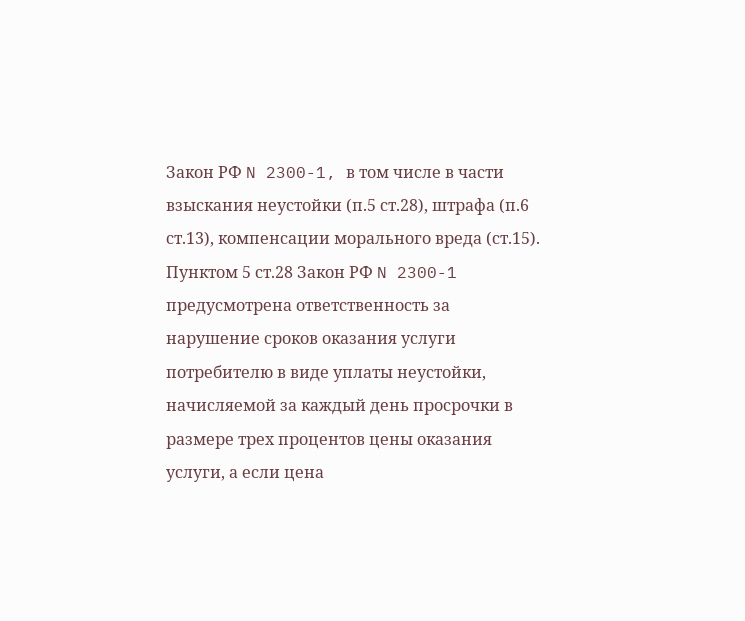Закон РФ N 2300-1, в том числе в части взыскания неустойки (п.5 ст.28), штрафа (п.6 ст.13), компенсации морального вреда (ст.15).
Пунктом 5 ст.28 Закон РФ N 2300-1 предусмотрена ответственность за нарушение сроков оказания услуги потребителю в виде уплаты неустойки, начисляемой за каждый день просрочки в размере трех процентов цены оказания услуги, а если цена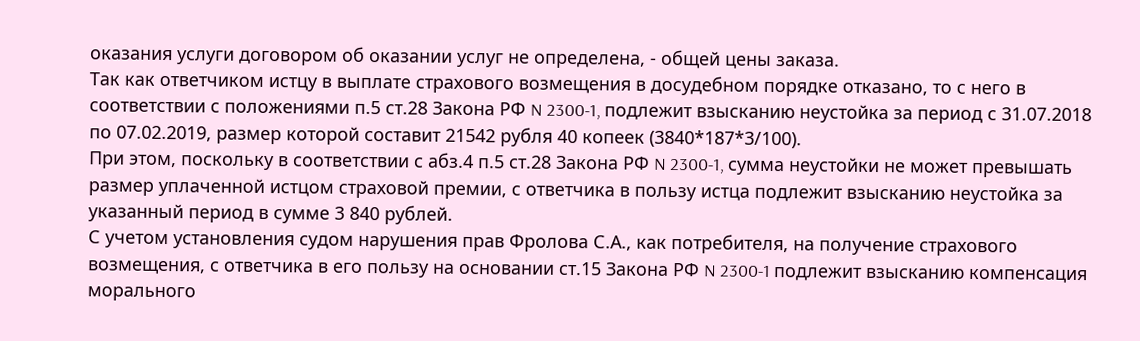оказания услуги договором об оказании услуг не определена, - общей цены заказа.
Так как ответчиком истцу в выплате страхового возмещения в досудебном порядке отказано, то с него в соответствии с положениями п.5 ст.28 Закона РФ N 2300-1, подлежит взысканию неустойка за период с 31.07.2018 по 07.02.2019, размер которой составит 21542 рубля 40 копеек (3840*187*3/100).
При этом, поскольку в соответствии с абз.4 п.5 ст.28 Закона РФ N 2300-1, сумма неустойки не может превышать размер уплаченной истцом страховой премии, с ответчика в пользу истца подлежит взысканию неустойка за указанный период в сумме 3 840 рублей.
С учетом установления судом нарушения прав Фролова С.А., как потребителя, на получение страхового возмещения, с ответчика в его пользу на основании ст.15 Закона РФ N 2300-1 подлежит взысканию компенсация морального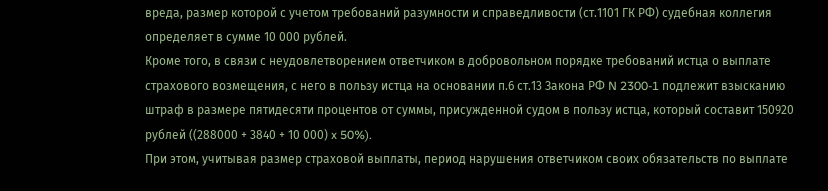вреда, размер которой с учетом требований разумности и справедливости (ст.1101 ГК РФ) судебная коллегия определяет в сумме 10 000 рублей.
Кроме того, в связи с неудовлетворением ответчиком в добровольном порядке требований истца о выплате страхового возмещения, с него в пользу истца на основании п.6 ст.13 Закона РФ N 2300-1 подлежит взысканию штраф в размере пятидесяти процентов от суммы, присужденной судом в пользу истца, который составит 150920 рублей ((288000 + 3840 + 10 000) x 50%).
При этом, учитывая размер страховой выплаты, период нарушения ответчиком своих обязательств по выплате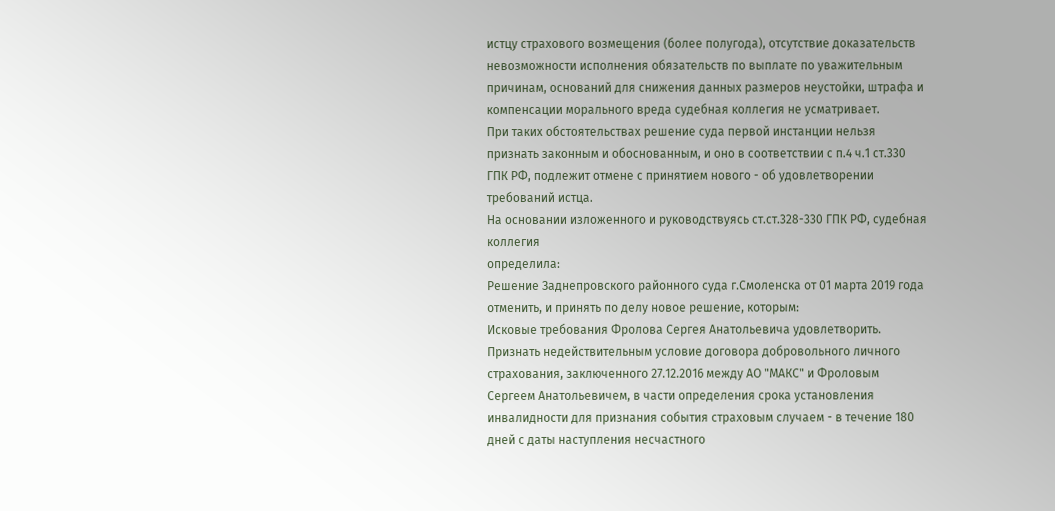истцу страхового возмещения (более полугода), отсутствие доказательств невозможности исполнения обязательств по выплате по уважительным причинам, оснований для снижения данных размеров неустойки, штрафа и компенсации морального вреда судебная коллегия не усматривает.
При таких обстоятельствах решение суда первой инстанции нельзя признать законным и обоснованным, и оно в соответствии с п.4 ч.1 ст.330 ГПК РФ, подлежит отмене с принятием нового - об удовлетворении требований истца.
На основании изложенного и руководствуясь ст.ст.328-330 ГПК РФ, судебная коллегия
определила:
Решение Заднепровского районного суда г.Смоленска от 01 марта 2019 года отменить, и принять по делу новое решение, которым:
Исковые требования Фролова Сергея Анатольевича удовлетворить.
Признать недействительным условие договора добровольного личного страхования, заключенного 27.12.2016 между АО "МАКС" и Фроловым Сергеем Анатольевичем, в части определения срока установления инвалидности для признания события страховым случаем - в течение 180 дней с даты наступления несчастного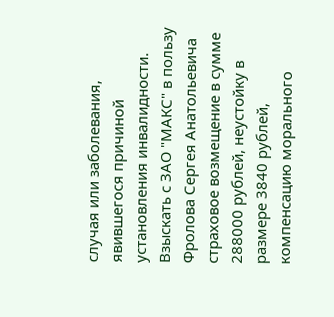случая или заболевания, явившегося причиной установления инвалидности.
Взыскать с ЗАО "МАКС" в пользу Фролова Сергея Анатольевича страховое возмещение в сумме 288000 рублей, неустойку в размере 3840 рублей, компенсацию морального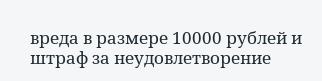вреда в размере 10000 рублей и штраф за неудовлетворение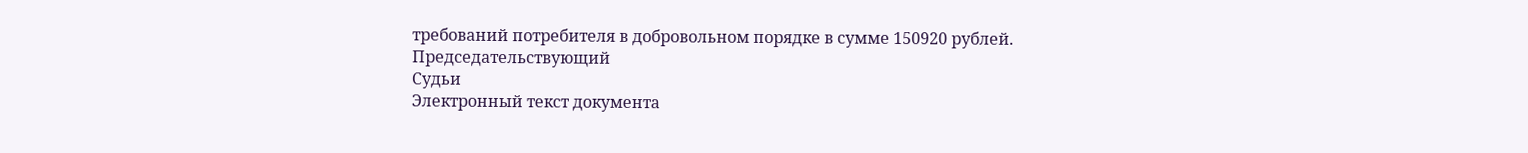требований потребителя в добровольном порядке в сумме 150920 рублей.
Председательствующий
Судьи
Электронный текст документа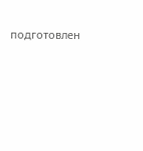подготовлен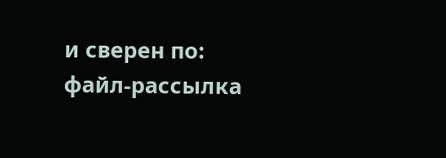и сверен по:
файл-рассылка